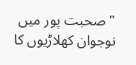" صحبت پور میں نوجوان کھلاڑیوں کا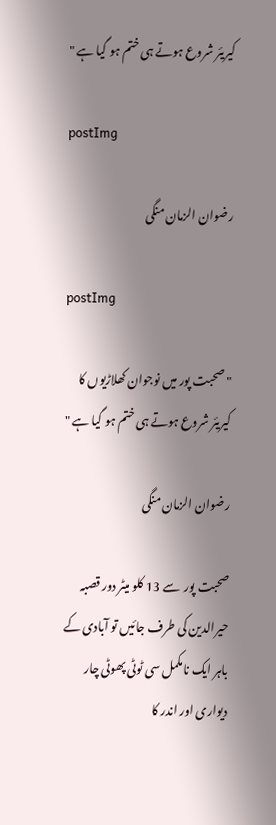کیریئر شروع ہوتے ہی ختم ہو گیا ہے "

postImg

رضوان الزمان منگی

postImg

" صحبت پور میں نوجوان کھلاڑیوں کا کیریئر شروع ہوتے ہی ختم ہو گیا ہے "

رضوان الزمان منگی

صحبت پور  سے 13 کلو میٹر دور قصبہ حیرالدین کی طرف جائیں تو آبادی کے باہر ایک نامکمل سی ٹوٹی پھوٹی چار دیواری اور اندر کا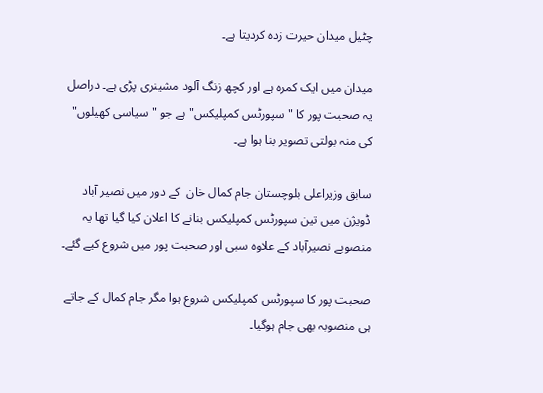چٹیل میدان حیرت زدہ کردیتا ہے۔

میدان میں ایک کمرہ ہے اور کچھ زنگ آلود مشینری پڑی ہے۔ دراصل یہ صحبت پور کا "سپورٹس کمپلیکس" ہے جو "سیاسی کھیلوں" کی منہ بولتی تصویر بنا ہوا ہے۔

سابق وزیراعلی بلوچستان جام کمال خان  کے دور میں نصیر آباد ڈویژن میں تین سپورٹس کمپلیکس بنانے کا اعلان کیا گیا تھا یہ منصوبے نصیرآباد کے علاوہ سبی اور صحبت پور میں شروع کیے گئے۔

صحبت پور کا سپورٹس کمپلیکس شروع ہوا مگر جام کمال کے جاتے ہی منصوبہ بھی جام ہوگیا۔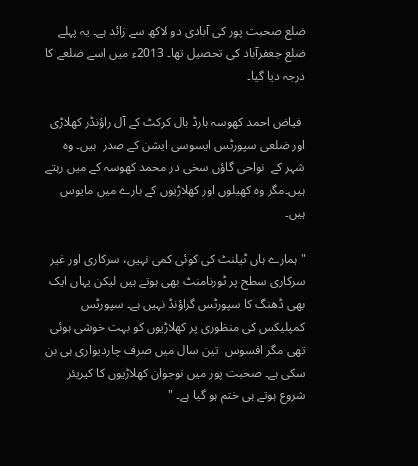ضلع صحبت پور کی آبادی دو لاکھ سے زائد ہے۔ یہ پہلے ضلع جعفرآباد کی تحصیل تھا۔ 2013ء میں اسے ضلعے کا درجہ دیا گیا۔

 فیاض احمد کھوسہ ہارڈ بال کرکٹ کے آل راؤنڈر کھلاڑی اور ضلعی سپورٹس ایسوسی ایشن کے صدر  ہیں۔ وہ شہر کے  نواحی گاؤں سخی در محمد کھوسہ کے میں رہتے ہیں۔مگر وہ کھیلوں اور کھلاڑیوں کے بارے میں مایوس ہیں۔

" ہمارے ہاں ٹیلنٹ کی کوئی کمی نہیں، سرکاری اور غیر سرکاری سطح پر ٹورنامنٹ بھی ہوتے ہیں لیکن یہاں ایک بھی ڈھنگ کا سپورٹس گراؤنڈ نہیں ہے۔ سپورٹس کمپلیکس کی منظوری پر کھلاڑیوں کو بہت خوشی ہوئی تھی مگر افسوس  تین سال میں صرف چاردیواری ہی بن سکی ہے۔ صحبت پور میں نوجوان کھلاڑیوں کا کیریئر شروع ہوتے ہی ختم ہو گیا ہے۔ "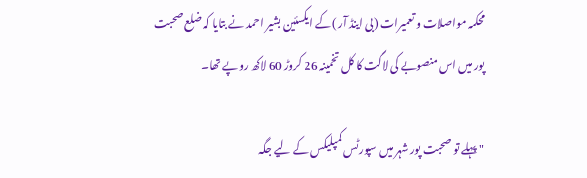محکمہ مواصلات و تعمیرات (بی اینڈ آر )کے ایکسئین بشیر احمد نے بتایا کہ ضلع صحبت پور میں اس منصوبے کی لاگت کا کل تخمینہ 26 کروڑ 60 لاکھ روپے تھا۔

" پہلے تو صحبت پور شہر میں سپورٹس کمپلیکس کے لیے جگہ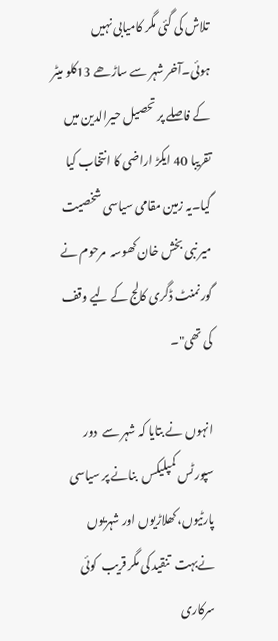تلاش کی گئی مگر کامیابی نہیں ہوئی۔آخر شہر سے ساڑھے 13کلو میٹر  کے فاصلے پر تحصیل حیرالدین میں تقریبا 40 ایکڑ اراضی کا انتخاب کیا گیا۔یہ زمین مقامی سیاسی شخصیت میر نبی بخش خان کھوسہ  مرحوم نے گورنمنٹ ڈگری کالج کے لیے وقف کی تھی"۔

انہوں نے بتایا کہ شہر سے  دور سپورٹس کمپلیکس  بنانے پر سیاسی پارٹیوں، کھلاڑیوں اور شہریوں نےبہت  تنقید کی مگر قریب  کوئی سرکاری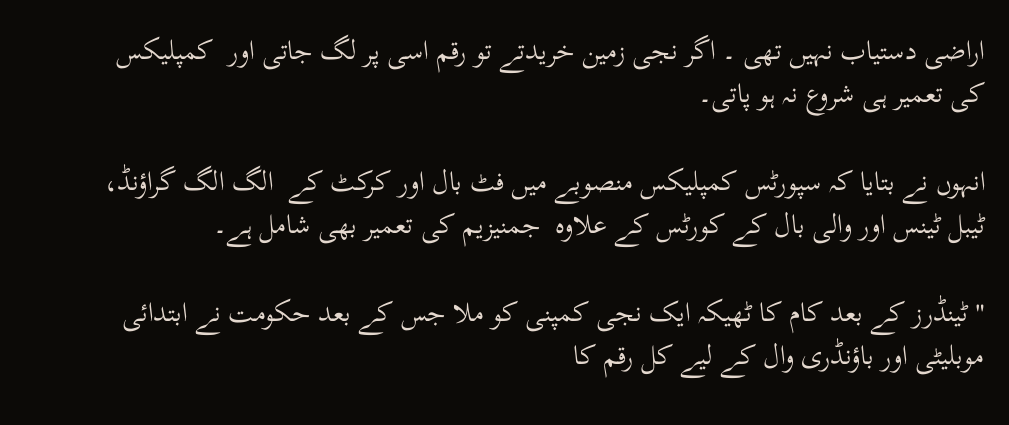اراضی دستیاب نہیں تھی ۔ اگر نجی زمین خریدتے تو رقم اسی پر لگ جاتی اور  کمپلیکس کی تعمیر ہی شروع نہ ہو پاتی۔

انہوں نے بتایا کہ سپورٹس کمپلیکس منصوبے میں فٹ بال اور کرکٹ کے  الگ الگ گراؤنڈ، ٹیبل ٹینس اور والی بال کے کورٹس کے علاوہ  جمنیزیم کی تعمیر بھی شامل ہے۔

"ٹینڈرز کے بعد کام کا ٹھیکہ ایک نجی کمپنی کو ملا جس کے بعد حکومت نے ابتدائی موبلیٹی اور باؤنڈری وال کے لیے کل رقم کا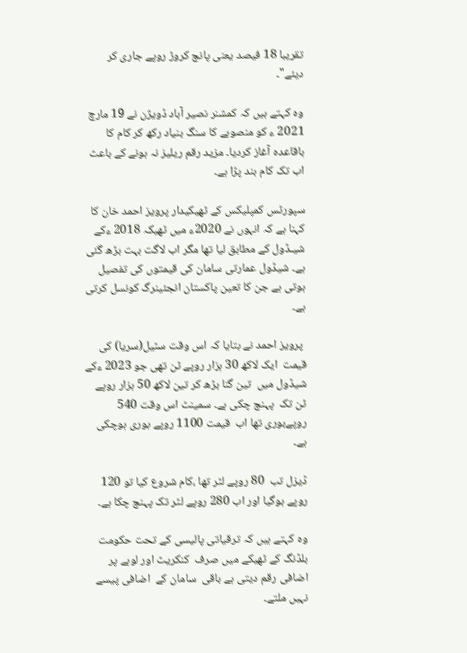تقریبا 18 فیصد یعنی پانچ کروڑ روپے جاری کر دیئے"۔

وہ کہتے ہیں کہ کمشنر نصیر آباد ڈویژن نے 19 مارچ 2021 ء کو منصوبے کا سنگ بنیاد رکھ کر کام کا باقاعدہ آغاز کردیا۔ مزید رقم ریلیز نہ ہونے کے باعث اب تک کام بند پڑا ہے۔

سپورٹس کمپلیکس کے ٹھیکیدار پرویز احمد خان کا کہنا ہے کہ انہوں نے 2020ء میں ٹھیکہ 2018 ءکے شیـڈول کے مطابق لیا تھا مگر اب لاگت بہت بڑھ گئی ہے۔ شیڈول عمارتی سامان کی قیمتوں کی تفصیل ہوتی ہے جن کا تعین پاکستان انجئینرگ کونسل کرتی ہے۔

 پرویز احمد نے بتایا کہ اس وقت سٹیل(سریا) کی قیمت  ایک لاکھ 30 ہزار روپے ٹن تھی جو 2023 ءکے شیڈول میں  تین گنا بڑھ کر تین لاکھ 50 ہزار روپے ٹن تک  پہنچ چکی ہے۔ سمینٹ اس وقت 540 روپےبوری تھا اب  قیمت 1100 روپے بوری ہوچکی ہے۔

ڈیزل تب  80 روپے لٹر تھا ،کام شروع کیا تو 120 روپے ہوگیا اور اب 280 روپے لٹر تک پہنچ چکا ہے۔

وہ کہتے ہیں کہ ترقیاتی پالیسی کے تحت حکومت بلڈنگ کے ٹھیکے میں صرف  کنکریٹ اور لوہے پر اضافی رقم دیتی ہے باقی  سامان کے  اضافی پیسے نہیں ملتے۔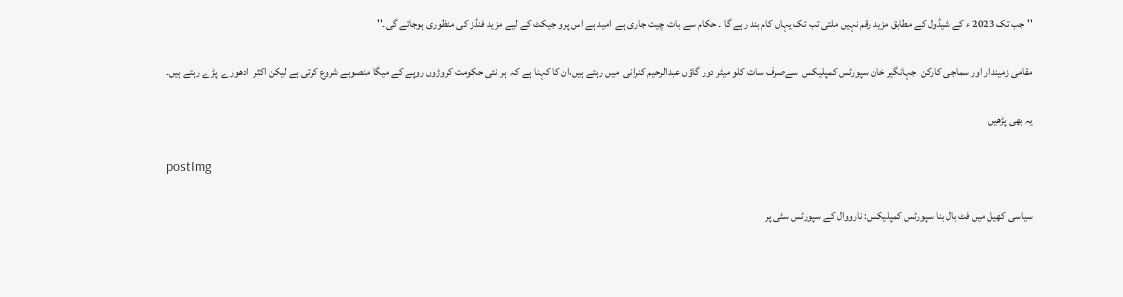'' جب تک 2023 ء کے شیڈول کے مطابق مزید رقم نہیں ملتی تب تک یہاں کام بند رہے گا ۔ حکام سے بات چیت جاری ہے  امید ہے اس پرو جیکٹ کے لیے مزید فنڈز کی منظوری ہوجائے گی۔''

مقامی زمیندار اور سماجی کارکن  جہانگیر خان سپورٹس کمپلیکس  سےصرف سات کلو میٹر دور گاؤں عبدالرحیم کنرانی  میں رہتے ہیں،ان کا کہنا ہے کہ  ہر نئی حکومت کروڑوں روپے کے میگا منصوبے شروع کرتی ہے لیکن اکثر  ادھورے  پڑے رہتے ہیں۔

یہ بھی پڑھیں

postImg

سیاسی کھیل میں فٹ بال بنا سپورٹس کمپلیکس: نارووال کے سپورٹس سٹی پر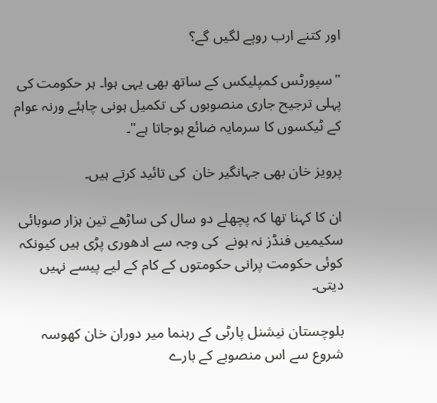اور کتنے ارب روپے لگیں گے؟

"سپورٹس کمپلیکس کے ساتھ بھی یہی ہوا۔ ہر حکومت کی پہلی ترجیح جاری منصوبوں کی تکمیل ہونی چاہئے ورنہ عوام کے ٹیکسوں کا سرمایہ ضائع ہوجاتا ہے"۔

پرویز خان بھی جہانگیر خان  کی تائید کرتے ہیں۔

ان کا کہنا تھا کہ پچھلے دو سال کی ساڑھے تین ہزار صوبائی سکیمیں فنڈز نہ ہونے  کی وجہ سے ادھوری پڑی ہیں کیونکہ کوئی حکومت پرانی حکومتوں کے کام کے لیے پیسے نہیں دیتی۔

بلوچستان نیشنل پارٹی کے رہنما میر دوران خان کھوسہ شروع سے اس منصوبے کے بارے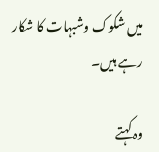میں شکوک وشبہات کا شکار رہے ہیں۔

وہ کہتے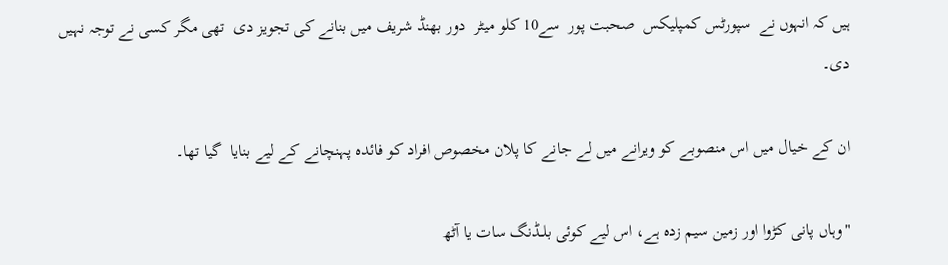ہیں کہ انہوں نے  سپورٹس کمپلیکس  صحبت پور  سے10 کلو میٹر  دور بھنڈ شریف میں بنانے کی تجویز دی  تھی مگر کسی نے توجہ نہیں دی۔

ان کے خیال میں اس منصوبے کو ویرانے میں لے جانے کا پلان مخصوص افراد کو فائدہ پہنچانے کے لیے بنایا  گیا تھا۔

"وہاں پانی کڑوا اور زمین سیم زدہ ہے، اس لیے کوئی بلــڈنگ سات یا آٹھ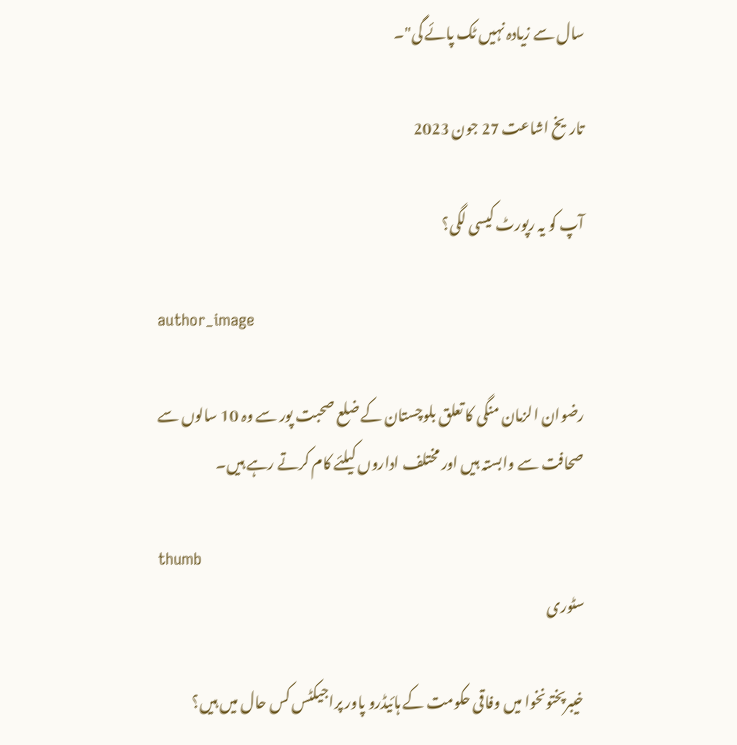سال سے زیادہ نہیں ٹک پائے گی"۔

تاریخ اشاعت 27 جون 2023

آپ کو یہ رپورٹ کیسی لگی؟

author_image

رضوان الزمان منگی کا تعلق بلوچستان کے ضلع صحبت پور سے وہ 10 سالوں سے صحافت سے وابستہ ہیں اور مختلف اداروں کیلئے کام کرتے رہے ہیں۔

thumb
سٹوری

خیبرپختونخوا میں وفاقی حکومت کے ہائیڈرو پاور پراجیکٹس کس حال میں ہیں؟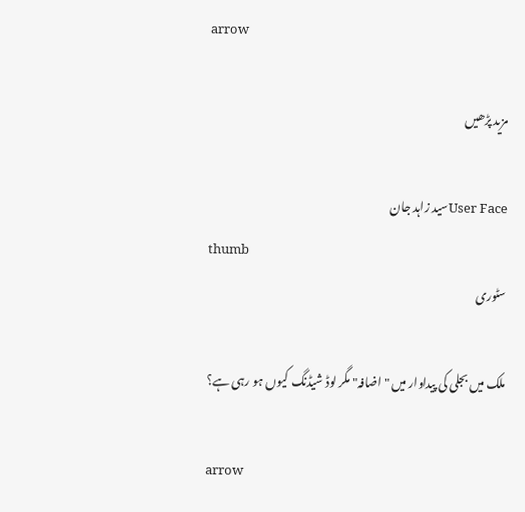arrow

مزید پڑھیں

User Faceسید زاہد جان
thumb
سٹوری

ملک میں بجلی کی پیداوار میں "اضافہ" مگر لوڈ شیڈنگ کیوں ہو رہی ہے؟

arrow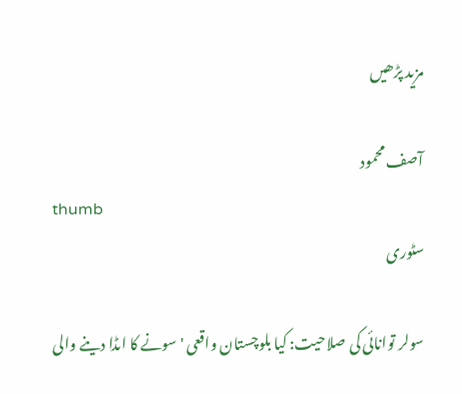مزید پڑھیں

آصف محمود
thumb
سٹوری

سولر توانائی کی صلاحیت: کیا بلوچستان واقعی 'سونے کا اںڈا دینے والی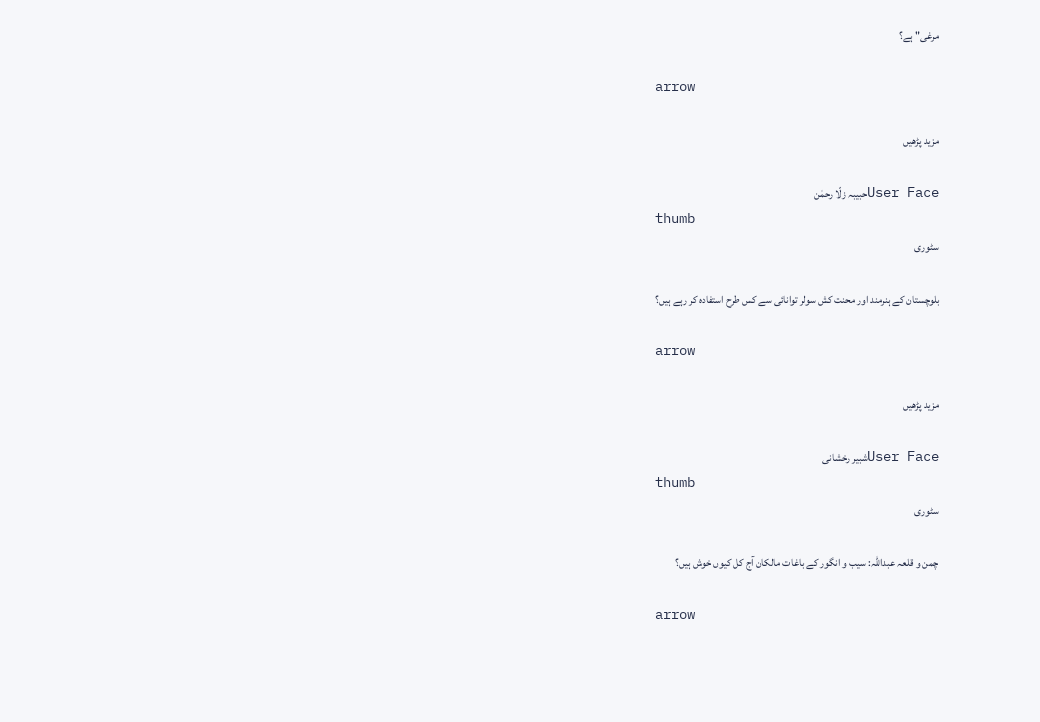مرغی" ہے؟

arrow

مزید پڑھیں

User Faceحبیبہ زلّا رحمٰن
thumb
سٹوری

بلوچستان کے ہنرمند اور محنت کش سولر توانائی سے کس طرح استفادہ کر رہے ہیں؟

arrow

مزید پڑھیں

User Faceشبیر رخشانی
thumb
سٹوری

چمن و قلعہ عبداللہ: سیب و انگور کے باغات مالکان آج کل کیوں خوش ہیں؟

arrow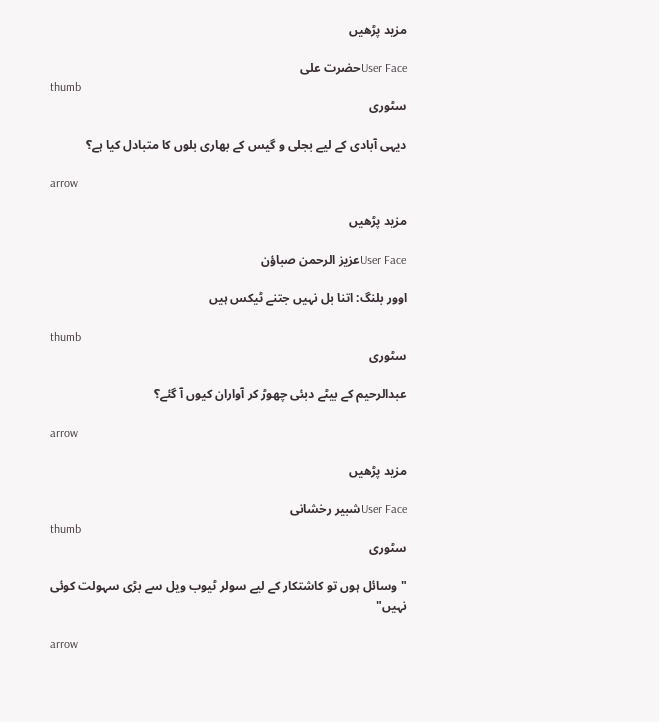مزید پڑھیں

User Faceحضرت علی
thumb
سٹوری

دیہی آبادی کے لیے بجلی و گیس کے بھاری بلوں کا متبادل کیا ہے؟

arrow

مزید پڑھیں

User Faceعزیز الرحمن صباؤن

اوور بلنگ: اتنا بل نہیں جتنے ٹیکس ہیں

thumb
سٹوری

عبدالرحیم کے بیٹے دبئی چھوڑ کر آواران کیوں آ گئے؟

arrow

مزید پڑھیں

User Faceشبیر رخشانی
thumb
سٹوری

"وسائل ہوں تو کاشتکار کے لیے سولر ٹیوب ویل سے بڑی سہولت کوئی نہیں"

arrow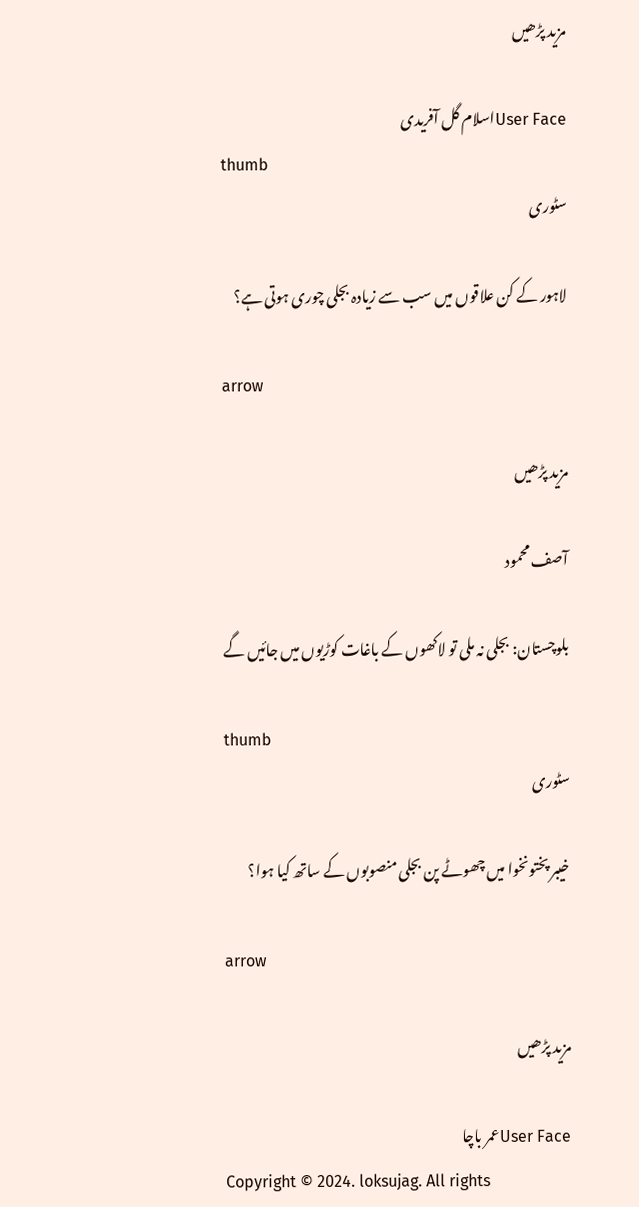مزید پڑھیں

User Faceاسلام گل آفریدی
thumb
سٹوری

لاہور کے کن علاقوں میں سب سے زیادہ بجلی چوری ہوتی ہے؟

arrow

مزید پڑھیں

آصف محمود

بلوچستان: بجلی نہ ملی تو لاکھوں کے باغات کوڑیوں میں جائیں گے

thumb
سٹوری

خیبر پختونخوا میں چھوٹے پن بجلی منصوبوں کے ساتھ کیا ہوا؟

arrow

مزید پڑھیں

User Faceعمر باچا
Copyright © 2024. loksujag. All rights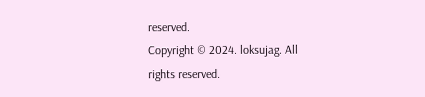reserved.
Copyright © 2024. loksujag. All rights reserved.